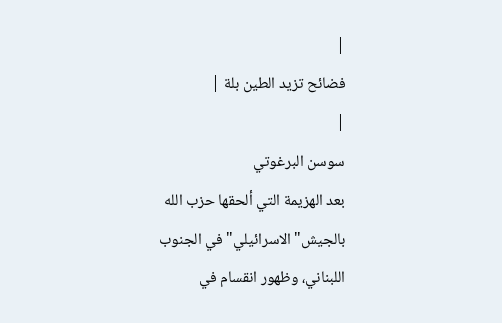|
فضائح تزيد الطين بلة |
|
سوسن البرغوتي
بعد الهزيمة التي ألحقها حزب الله بالجيش"الاسرائيلي" في الجنوب اللبناني، وظهور انقسام في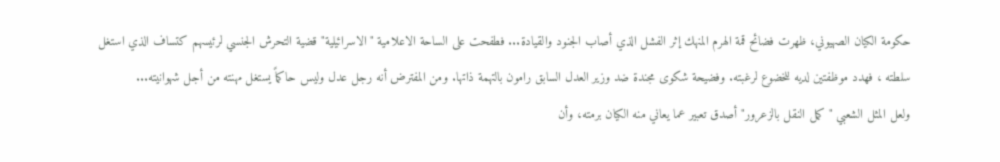حكومة الكيان الصهيوني، ظهرت فضائح قمة الهرم المنهك إثر الفشل الذي أصاب الجنود والقيادة... فطفحت على الساحة الاعلامية "الاسرائيلية" قضية التحرش الجنسي لرئيسهم كتساف الذي استغل سلطته ، فهدد موظفتين لديه للخضوع لرغبته. وفضيحة شكوى مجندة ضد وزير العدل السابق رامون بالتهمة ذاتها. ومن المفترض أنه رجل عدل وليس حاكماً يستغل مهنته من أجل شهوانيته...
ولعل المثل الشعبي "كمل النقل بالزعرور" أصدق تعبير عما يعاني منه الكيان برمته، وأن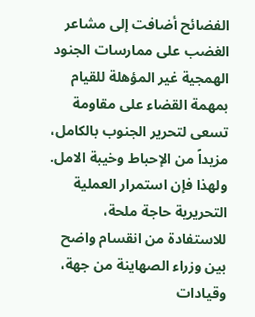الفضائح أضافت إلى مشاعر الغضب على ممارسات الجنود الهمجية غير المؤهلة للقيام بمهمة القضاء على مقاومة تسعى لتحرير الجنوب بالكامل، مزيداً من الإحباط وخيبة الامل. ولهذا فإن استمرار العملية التحريرية حاجة ملحة، للاستفادة من انقسام واضح بين وزراء الصهاينة من جهة، وقيادات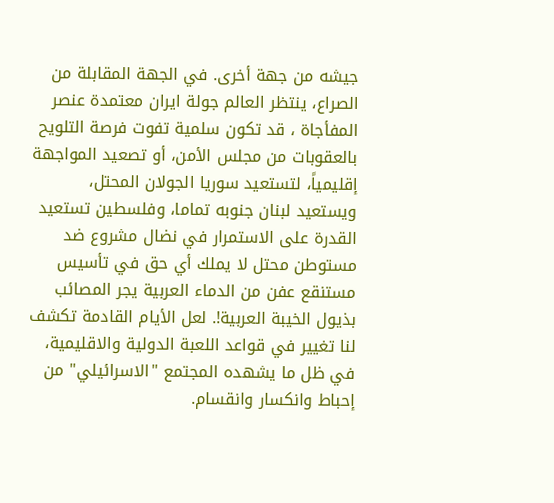جيشه من جهة أخرى. في الجهة المقابلة من الصراع، ينتظر العالم جولة ايران معتمدة عنصر المفأجاة ، قد تكون سلمية تفوت فرصة التلويح بالعقوبات من مجلس الأمن، أو تصعيد المواجهة إقليمياً، لتستعيد سوريا الجولان المحتل، ويستعيد لبنان جنوبه تماما، وفلسطين تستعيد القدرة على الاستمرار في نضال مشروع ضد مستوطن محتل لا يملك أي حق في تأسيس مستنقع عفن من الدماء العربية يجر المصائب بذيول الخيبة العربية!. لعل الأيام القادمة تكشف لنا تغيير في قواعد اللعبة الدولية والاقليمية، في ظل ما يشهده المجتمع "الاسرائيلي" من إحباط وانكسار وانقسام.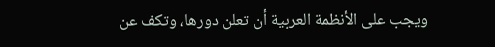ويجب على الأنظمة العربية أن تعلن دورها، وتكف عن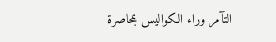التآمر وراء الكواليس بمحاصرة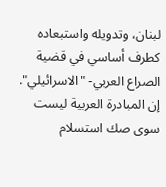لبنان، وتدويله واستبعاده كطرف أساسي في قضية الصراع العربي- "الاسرائيلي".
إن المبادرة العربية ليست سوى صك استسلام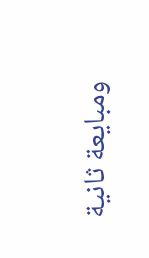ومبايعة ثانية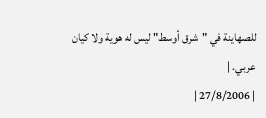للصهاينة في "شرق أوسط" ليس له هوية ولا كيان عربي. |
| 27/8/2006 |